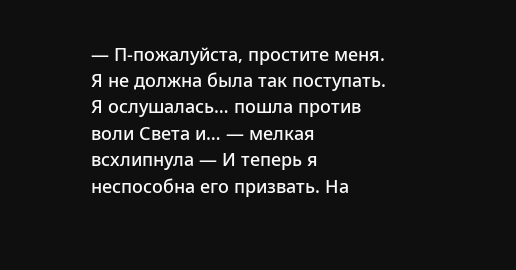— П-пожалуйста, простите меня. Я не должна была так поступать. Я ослушалась… пошла против воли Света и… — мелкая всхлипнула — И теперь я неспособна его призвать. На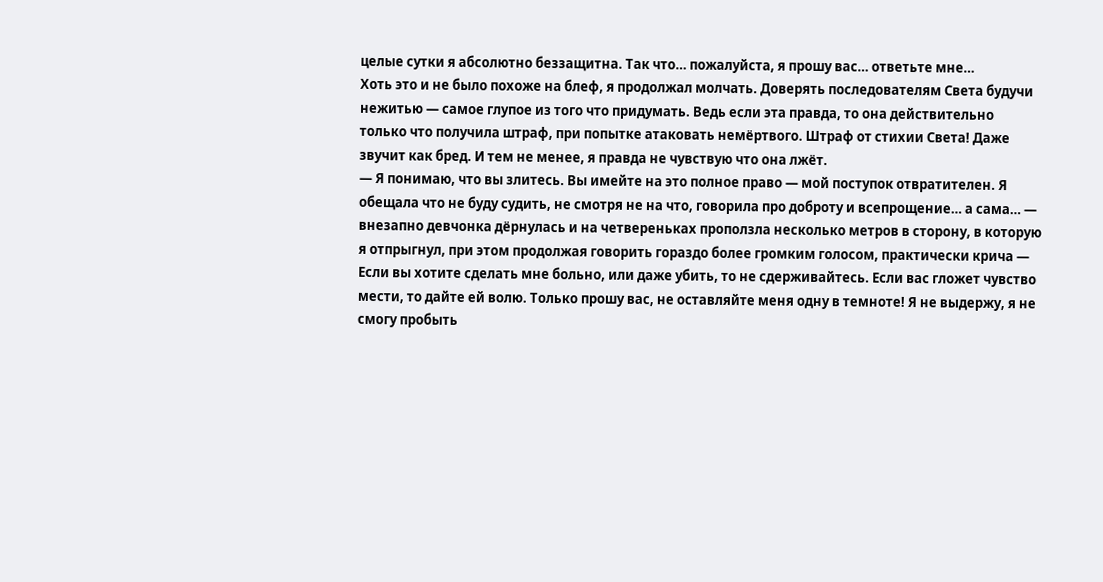целые сутки я абсолютно беззащитна. Так что… пожалуйста, я прошу вас… ответьте мне…
Хоть это и не было похоже на блеф, я продолжал молчать. Доверять последователям Света будучи нежитью — самое глупое из того что придумать. Ведь если эта правда, то она действительно только что получила штраф, при попытке атаковать немёртвого. Штраф от стихии Света! Даже звучит как бред. И тем не менее, я правда не чувствую что она лжёт.
— Я понимаю, что вы злитесь. Вы имейте на это полное право — мой поступок отвратителен. Я обещала что не буду судить, не смотря не на что, говорила про доброту и всепрощение… а сама… — внезапно девчонка дёрнулась и на четвереньках проползла несколько метров в сторону, в которую я отпрыгнул, при этом продолжая говорить гораздо более громким голосом, практически крича — Если вы хотите сделать мне больно, или даже убить, то не сдерживайтесь. Если вас гложет чувство мести, то дайте ей волю. Только прошу вас, не оставляйте меня одну в темноте! Я не выдержу, я не смогу пробыть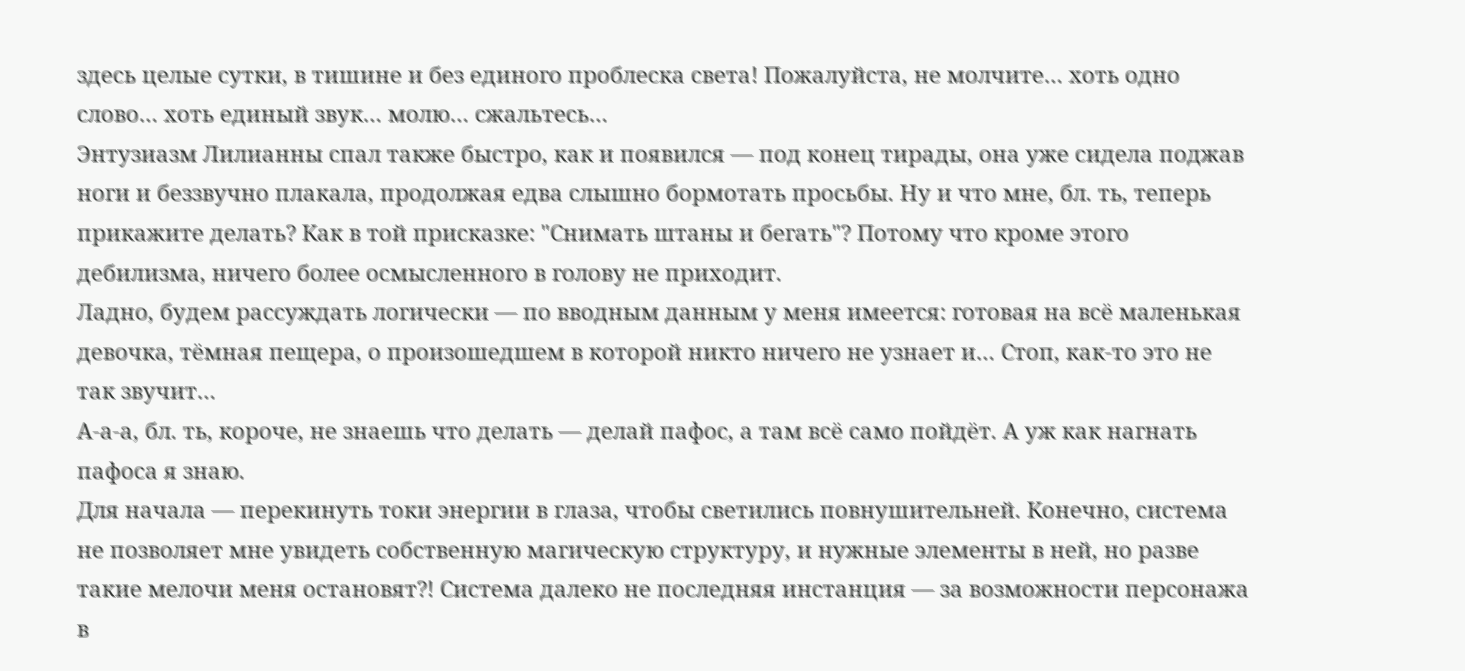здесь целые сутки, в тишине и без единого проблеска света! Пожалуйста, не молчите… хоть одно слово… хоть единый звук… молю… сжальтесь…
Энтузиазм Лилианны спал также быстро, как и появился — под конец тирады, она уже сидела поджав ноги и беззвучно плакала, продолжая едва слышно бормотать просьбы. Ну и что мне, бл. ть, теперь прикажите делать? Как в той присказке: "Снимать штаны и бегать"? Потому что кроме этого дебилизма, ничего более осмысленного в голову не приходит.
Ладно, будем рассуждать логически — по вводным данным у меня имеется: готовая на всё маленькая девочка, тёмная пещера, о произошедшем в которой никто ничего не узнает и… Стоп, как-то это не так звучит…
А-а-а, бл. ть, короче, не знаешь что делать — делай пафос, а там всё само пойдёт. А уж как нагнать пафоса я знаю.
Для начала — перекинуть токи энергии в глаза, чтобы светились повнушительней. Конечно, система не позволяет мне увидеть собственную магическую структуру, и нужные элементы в ней, но разве такие мелочи меня остановят?! Система далеко не последняя инстанция — за возможности персонажа в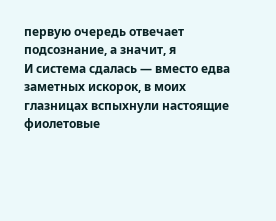первую очередь отвечает подсознание, а значит, я
И система сдалась — вместо едва заметных искорок, в моих глазницах вспыхнули настоящие фиолетовые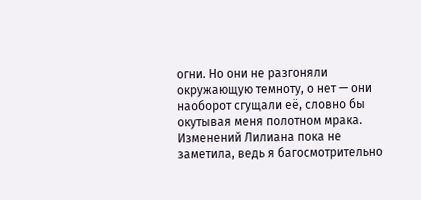огни. Но они не разгоняли окружающую темноту, о нет — они наоборот сгущали её, словно бы окутывая меня полотном мрака. Изменений Лилиана пока не заметила, ведь я багосмотрительно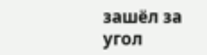зашёл за угол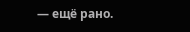— ещё рано.